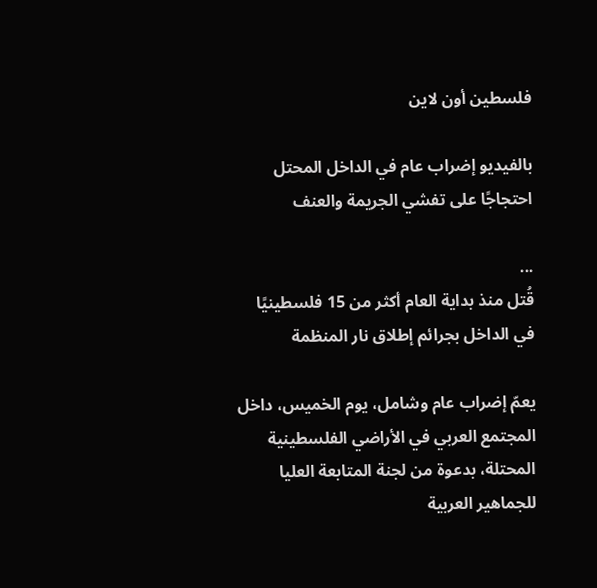فلسطين أون لاين

بالفيديو إضراب عام في الداخل المحتل احتجاجًا على تفشي الجريمة والعنف

...
قُتل منذ بداية العام أكثر من 15 فلسطينيًا في الداخل بجرائم إطلاق نار المنظمة

يعمّ إضراب عام وشامل، يوم الخميس، داخل المجتمع العربي في الأراضي الفلسطينية المحتلة، بدعوة من لجنة المتابعة العليا للجماهير العربية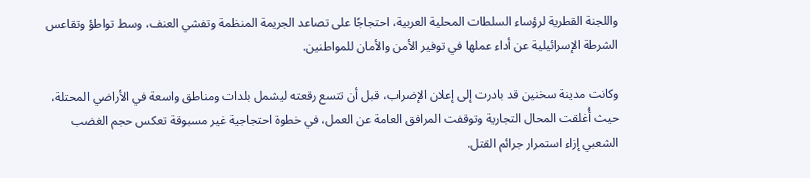واللجنة القطرية لرؤساء السلطات المحلية العربية، احتجاجًا على تصاعد الجريمة المنظمة وتفشي العنف، وسط تواطؤ وتقاعس الشرطة الإسرائيلية عن أداء عملها في توفير الأمن والأمان للمواطنين.

وكانت مدينة سخنين قد بادرت إلى إعلان الإضراب، قبل أن تتسع رقعته ليشمل بلدات ومناطق واسعة في الأراضي المحتلة، حيث أُغلقت المحال التجارية وتوقفت المرافق العامة عن العمل، في خطوة احتجاجية غير مسبوقة تعكس حجم الغضب الشعبي إزاء استمرار جرائم القتل.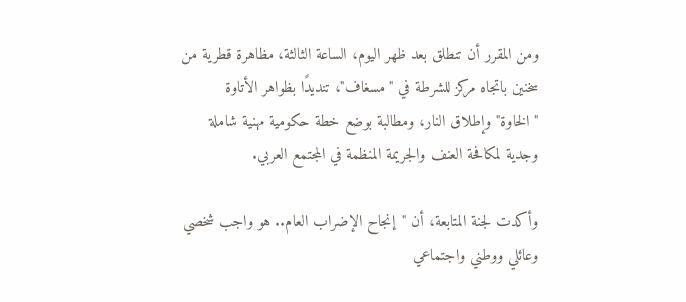ومن المقرر أن تنطلق بعد ظهر اليوم، الساعة الثالثة، مظاهرة قطرية من سخنين باتجاه مركز للشرطة في "مسغاف"، تنديدًا بظواهر الأتاوة "الخاوة" وإطلاق النار، ومطالبة بوضع خطة حكومية مهنية شاملة وجدية لمكافحة العنف والجريمة المنظمة في المجتمع العربي.

وأكدت لجنة المتابعة، أن "إنجاح الإضراب العام.. هو واجب شخصي وعائلي ووطني واجتماعي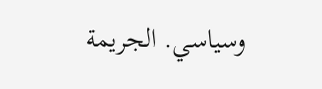وسياسي. الجريمة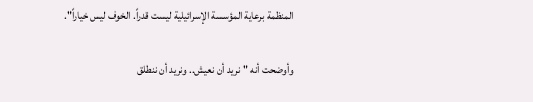المنظمة برعاية المؤسسة الإسرائيلية ليست قدراً. الخوف ليس خياراً".

وأوضحت أنه "نريد أن نعيش.. ونريد أن ننطلق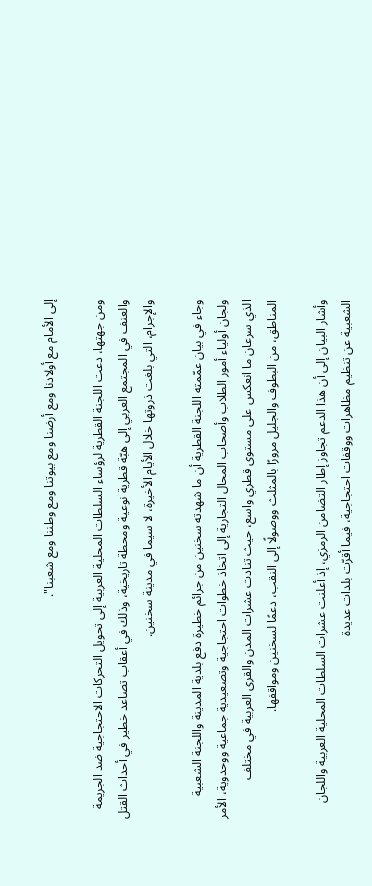إلى الأمام مع أولادنا ومع أرضنا ومع بيوتنا ومع وطننا ومع شعبنا".

ومن جهتها، دعت اللجنة القطرية لرؤساء السلطات المحلية العربية إلى تحويل التحركات الاحتجاجية ضد الجريمة والعنف في المجتمع العربي إلى هبّة قطرية نوعية ومحطة تاريخية، وذلك في أعقاب تصاعد خطير في أحداث القتل والإجرام، التي بلغت ذروتها خلال الأيام الأخيرة، لا سيما في مدينة سخنين.

وجاء في بيان عمّمته اللجنة القطرية أن ما شهدته سخنين من جرائم خطيرة دفع بلدية المدينة واللجنة الشعبية ولجان أولياء أمور الطلاب وأصحاب المحال التجارية إلى اتخاذ خطوات احتجاجية وتصعيدية جماعية ووحدوية، الأمر الذي سرعان ما انعكس على مستوى قطري واسع، حيث تنادت عشرات المدن والقرى العربية في مختلف المناطق، من البطوف والجليل مرورًا بالمثلث ووصولًا إلى النقب، دعمًا لسخنين ومواقفها.

وأشار البيان إلى أن هذا الدعم تجاوز إطار التضامن الرمزي، إذ أعلنت عشرات السلطات المحلية العربية واللجان الشعبية عن تنظيم مظاهرات ووقفات احتجاجية، فيما أقرّت بلدات عديدة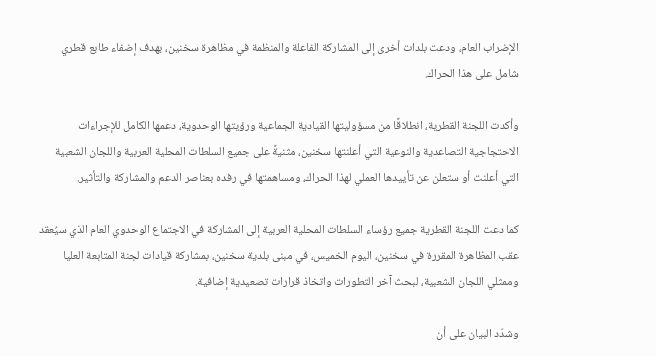الإضراب العام، ودعت بلدات أخرى إلى المشاركة الفاعلة والمنظمة في مظاهرة سخنين، بهدف إضفاء طابع قطري شامل على هذا الحراك.

وأكدت اللجنة القطرية، انطلاقًا من مسؤوليتها القيادية الجماعية ورؤيتها الوحدوية، دعمها الكامل للإجراءات الاحتجاجية التصاعدية والنوعية التي أعلنتها سخنين، مثنيةً على جميع السلطات المحلية العربية واللجان الشعبية التي أعلنت أو ستعلن عن تأييدها العملي لهذا الحراك، ومساهمتها في رفده بعناصر الدعم والمشاركة والتأثير.

كما دعت اللجنة القطرية جميع رؤساء السلطات المحلية العربية إلى المشاركة في الاجتماع الوحدوي العام الذي سيُعقد عقب المظاهرة المقررة في سخنين، اليوم الخميس، في مبنى بلدية سخنين، بمشاركة قيادات لجنة المتابعة العليا وممثلي اللجان الشعبية، لبحث آخر التطورات واتخاذ قرارات تصعيدية إضافية.

وشدّد البيان على أن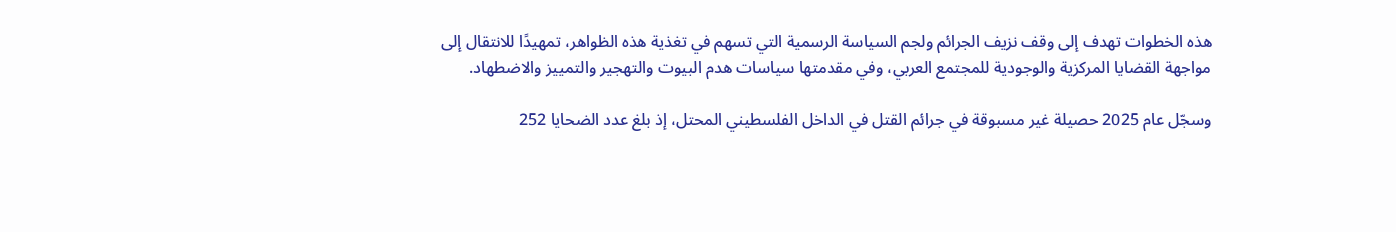هذه الخطوات تهدف إلى وقف نزيف الجرائم ولجم السياسة الرسمية التي تسهم في تغذية هذه الظواهر، تمهيدًا للانتقال إلى مواجهة القضايا المركزية والوجودية للمجتمع العربي، وفي مقدمتها سياسات هدم البيوت والتهجير والتمييز والاضطهاد.

وسجّل عام 2025 حصيلة غير مسبوقة في جرائم القتل في الداخل الفلسطيني المحتل، إذ بلغ عدد الضحايا 252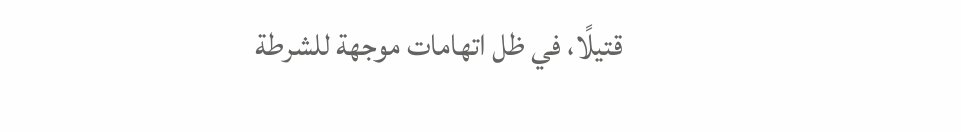قتيلًا، في ظل اتهامات موجهة للشرطة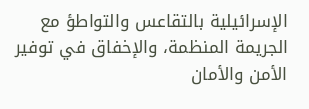الإسرائيلية بالتقاعس والتواطؤ مع الجريمة المنظمة، والإخفاق في توفير الأمن والأمان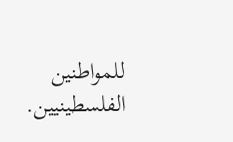للمواطنين الفلسطينيين.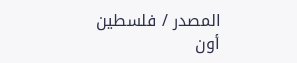المصدر / فلسطين أون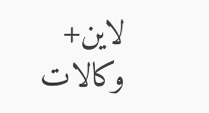لاين+ وكالات